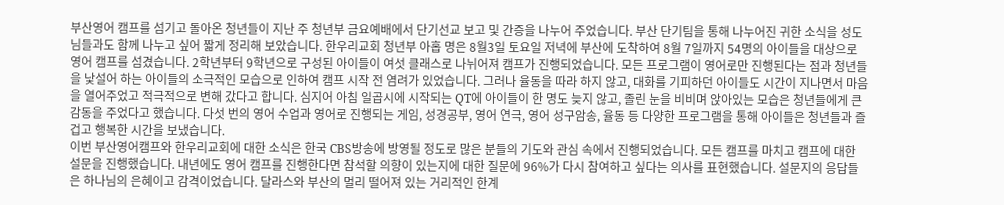부산영어 캠프를 섬기고 돌아온 청년들이 지난 주 청년부 금요예배에서 단기선교 보고 및 간증을 나누어 주었습니다. 부산 단기팀을 통해 나누어진 귀한 소식을 성도님들과도 함께 나누고 싶어 짧게 정리해 보았습니다. 한우리교회 청년부 아홉 명은 8월3일 토요일 저녁에 부산에 도착하여 8월 7일까지 54명의 아이들을 대상으로 영어 캠프를 섬겼습니다. 2학년부터 9학년으로 구성된 아이들이 여섯 클래스로 나뉘어져 캠프가 진행되었습니다. 모든 프로그램이 영어로만 진행된다는 점과 청년들을 낯설어 하는 아이들의 소극적인 모습으로 인하여 캠프 시작 전 염려가 있었습니다. 그러나 율동을 따라 하지 않고, 대화를 기피하던 아이들도 시간이 지나면서 마음을 열어주었고 적극적으로 변해 갔다고 합니다. 심지어 아침 일곱시에 시작되는 QT에 아이들이 한 명도 늦지 않고, 졸린 눈을 비비며 앉아있는 모습은 청년들에게 큰 감동을 주었다고 했습니다. 다섯 번의 영어 수업과 영어로 진행되는 게임, 성경공부, 영어 연극, 영어 성구암송, 율동 등 다양한 프로그램을 통해 아이들은 청년들과 즐겁고 행복한 시간을 보냈습니다.
이번 부산영어캠프와 한우리교회에 대한 소식은 한국 CBS방송에 방영될 정도로 많은 분들의 기도와 관심 속에서 진행되었습니다. 모든 캠프를 마치고 캠프에 대한 설문을 진행했습니다. 내년에도 영어 캠프를 진행한다면 참석할 의향이 있는지에 대한 질문에 96%가 다시 참여하고 싶다는 의사를 표현했습니다. 설문지의 응답들은 하나님의 은혜이고 감격이었습니다. 달라스와 부산의 멀리 떨어져 있는 거리적인 한계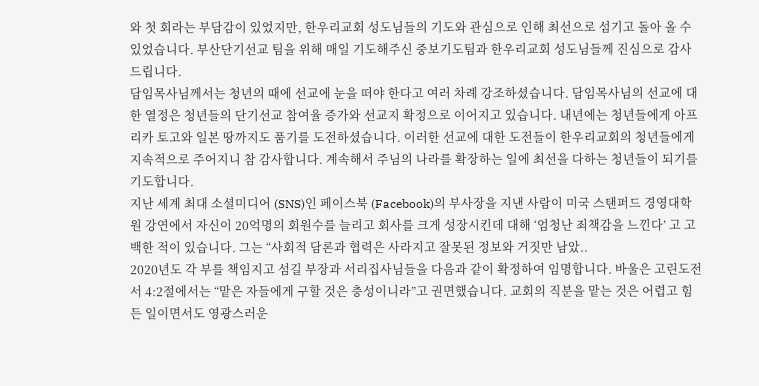와 첫 회라는 부담감이 있었지만, 한우리교회 성도님들의 기도와 관심으로 인해 최선으로 섬기고 돌아 올 수 있었습니다. 부산단기선교 팀을 위해 매일 기도해주신 중보기도팀과 한우리교회 성도님들께 진심으로 감사드립니다.
담임목사님께서는 청년의 때에 선교에 눈을 떠야 한다고 여러 차례 강조하셨습니다. 담임목사님의 선교에 대한 열정은 청년들의 단기선교 참여율 증가와 선교지 확정으로 이어지고 있습니다. 내년에는 청년들에게 아프리카 토고와 일본 땅까지도 품기를 도전하셨습니다. 이러한 선교에 대한 도전들이 한우리교회의 청년들에게 지속적으로 주어지니 참 감사합니다. 계속해서 주님의 나라를 확장하는 일에 최선을 다하는 청년들이 되기를 기도합니다.
지난 세계 최대 소셜미디어 (SNS)인 페이스북 (Facebook)의 부사장을 지낸 사람이 미국 스탠퍼드 경영대학원 강연에서 자신이 20억명의 회원수를 늘리고 회사를 크게 성장시킨데 대해 ‘엄청난 죄책감을 느낀다’ 고 고백한 적이 있습니다. 그는 “사회적 담론과 협력은 사라지고 잘못된 정보와 거짓만 남았..
2020년도 각 부를 책임지고 섬길 부장과 서리집사님들을 다음과 같이 확정하여 임명합니다. 바울은 고린도전서 4:2절에서는 “맡은 자들에게 구할 것은 충성이니라”고 권면했습니다. 교회의 직분을 맡는 것은 어렵고 힘든 일이면서도 영광스러운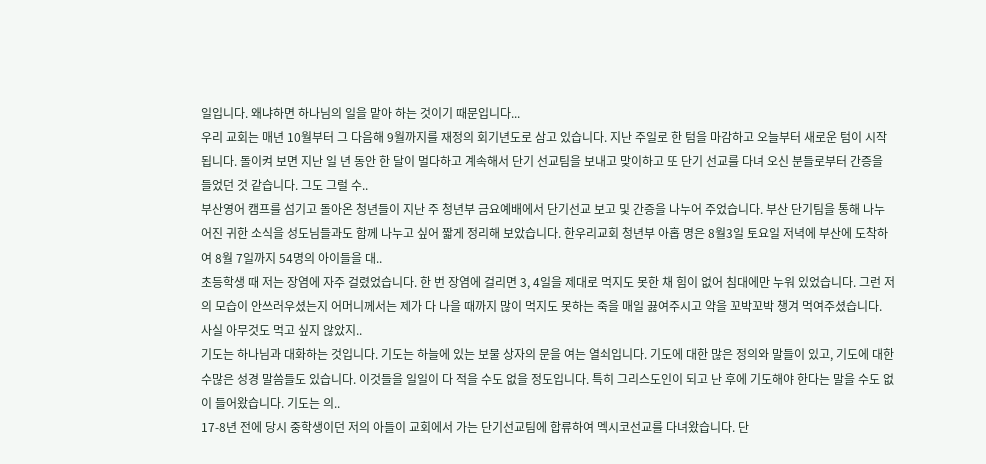일입니다. 왜냐하면 하나님의 일을 맡아 하는 것이기 때문입니다...
우리 교회는 매년 10월부터 그 다음해 9월까지를 재정의 회기년도로 삼고 있습니다. 지난 주일로 한 텀을 마감하고 오늘부터 새로운 텀이 시작됩니다. 돌이켜 보면 지난 일 년 동안 한 달이 멀다하고 계속해서 단기 선교팀을 보내고 맞이하고 또 단기 선교를 다녀 오신 분들로부터 간증을 들었던 것 같습니다. 그도 그럴 수..
부산영어 캠프를 섬기고 돌아온 청년들이 지난 주 청년부 금요예배에서 단기선교 보고 및 간증을 나누어 주었습니다. 부산 단기팀을 통해 나누어진 귀한 소식을 성도님들과도 함께 나누고 싶어 짧게 정리해 보았습니다. 한우리교회 청년부 아홉 명은 8월3일 토요일 저녁에 부산에 도착하여 8월 7일까지 54명의 아이들을 대..
초등학생 때 저는 장염에 자주 걸렸었습니다. 한 번 장염에 걸리면 3, 4일을 제대로 먹지도 못한 채 힘이 없어 침대에만 누워 있었습니다. 그런 저의 모습이 안쓰러우셨는지 어머니께서는 제가 다 나을 때까지 많이 먹지도 못하는 죽을 매일 끓여주시고 약을 꼬박꼬박 챙겨 먹여주셨습니다. 사실 아무것도 먹고 싶지 않았지..
기도는 하나님과 대화하는 것입니다. 기도는 하늘에 있는 보물 상자의 문을 여는 열쇠입니다. 기도에 대한 많은 정의와 말들이 있고, 기도에 대한 수많은 성경 말씀들도 있습니다. 이것들을 일일이 다 적을 수도 없을 정도입니다. 특히 그리스도인이 되고 난 후에 기도해야 한다는 말을 수도 없이 들어왔습니다. 기도는 의..
17-8년 전에 당시 중학생이던 저의 아들이 교회에서 가는 단기선교팀에 합류하여 멕시코선교를 다녀왔습니다. 단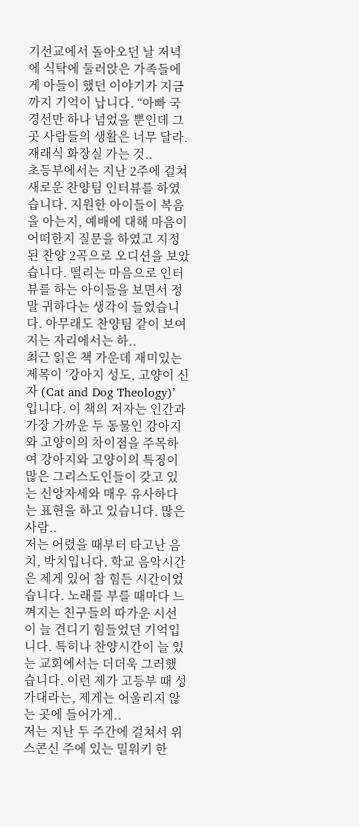기선교에서 돌아오던 날 저녁에 식탁에 둘러앉은 가족들에게 아들이 했던 이야기가 지금까지 기억이 납니다. “아빠 국경선만 하나 넘었을 뿐인데 그곳 사람들의 생활은 너무 달라. 재래식 화장실 가는 것..
초등부에서는 지난 2주에 걸쳐 새로운 찬양팀 인터뷰를 하였습니다. 지원한 아이들이 복음을 아는지, 예배에 대해 마음이 어떠한지 질문을 하였고 지정된 찬양 2곡으로 오디션을 보았습니다. 떨리는 마음으로 인터뷰를 하는 아이들을 보면서 정말 귀하다는 생각이 들었습니다. 아무래도 찬양팀 같이 보여지는 자리에서는 하..
최근 읽은 책 가운데 재미있는 제목이 ‘강아지 성도, 고양이 신자 (Cat and Dog Theology)’ 입니다. 이 책의 저자는 인간과 가장 가까운 두 동물인 강아지와 고양이의 차이점을 주목하여 강아지와 고양이의 특징이 많은 그리스도인들이 갖고 있는 신앙자세와 매우 유사하다는 표현을 하고 있습니다. 많은 사람..
저는 어렸을 때부터 타고난 음치, 박치입니다. 학교 음악시간은 제게 있어 참 힘든 시간이었습니다. 노래를 부를 때마다 느껴지는 친구들의 따가운 시선이 늘 견디기 힘들었던 기억입니다. 특히나 찬양시간이 늘 있는 교회에서는 더더욱 그러했습니다. 이런 제가 고등부 때 성가대라는, 제게는 어울리지 않는 곳에 들어가게..
저는 지난 두 주간에 걸쳐서 위스콘신 주에 있는 밀워키 한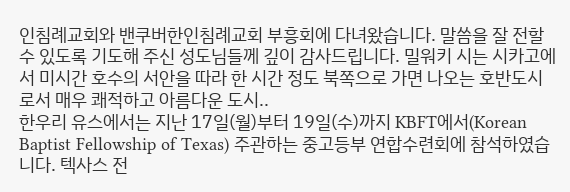인침례교회와 밴쿠버한인침례교회 부흥회에 다녀왔습니다. 말씀을 잘 전할 수 있도록 기도해 주신 성도님들께 깊이 감사드립니다. 밀워키 시는 시카고에서 미시간 호수의 서안을 따라 한 시간 정도 북쪽으로 가면 나오는 호반도시로서 매우 쾌적하고 아름다운 도시..
한우리 유스에서는 지난 17일(월)부터 19일(수)까지 KBFT에서(Korean Baptist Fellowship of Texas) 주관하는 중고등부 연합수련회에 참석하였습니다. 텍사스 전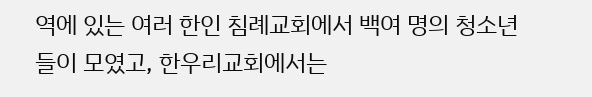역에 있는 여러 한인 침례교회에서 백여 명의 청소년들이 모였고, 한우리교회에서는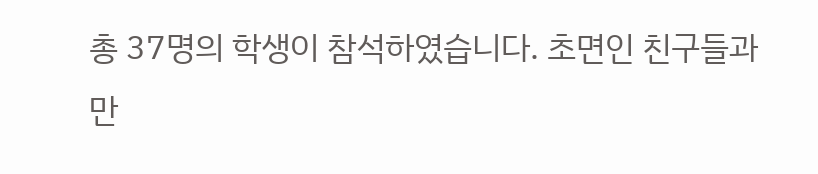총 37명의 학생이 참석하였습니다. 초면인 친구들과 만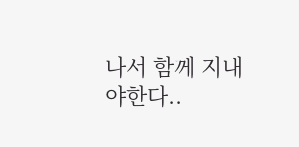나서 함께 지내야한다..